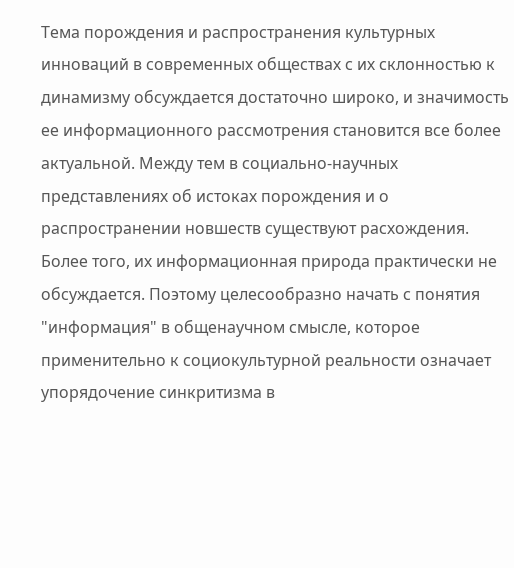Тема порождения и распространения культурных инноваций в современных обществах с их склонностью к динамизму обсуждается достаточно широко, и значимость ее информационного рассмотрения становится все более актуальной. Между тем в социально-научных представлениях об истоках порождения и о распространении новшеств существуют расхождения. Более того, их информационная природа практически не обсуждается. Поэтому целесообразно начать с понятия "информация" в общенаучном смысле, которое применительно к социокультурной реальности означает упорядочение синкритизма в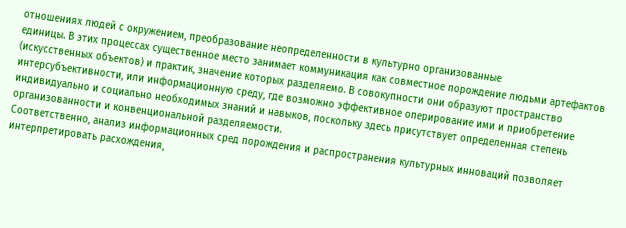отношениях людей с окружением, преобразование неопределенности в культурно организованные
единицы. В этих процессах существенное место занимает коммуникация как совместное порождение людьми артефактов (искусственных объектов) и практик, значение которых разделяемо. В совокупности они образуют пространство интерсубъективности, или информационную среду, где возможно эффективное оперирование ими и приобретение индивидуально и социально необходимых знаний и навыков, поскольку здесь присутствует определенная степень организованности и конвенциональной разделяемости.
Соответственно, анализ информационных сред порождения и распространения культурных инноваций позволяет интерпретировать расхождения,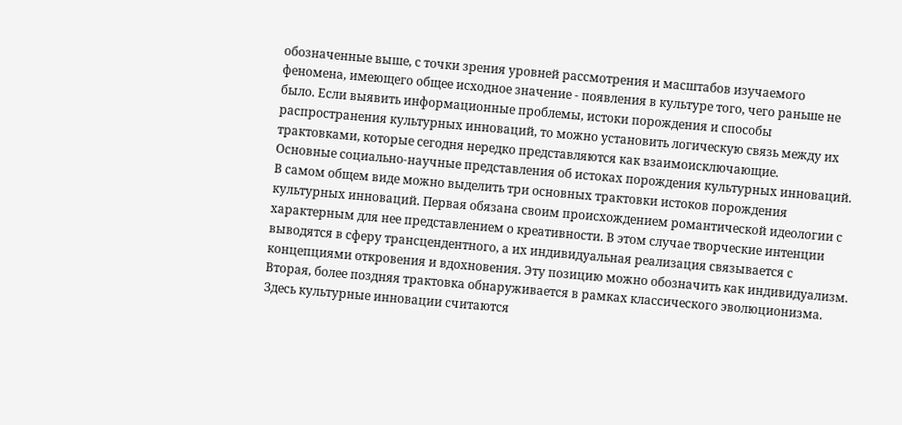обозначенные выше, с точки зрения уровней рассмотрения и масштабов изучаемого феномена, имеющего общее исходное значение - появления в культуре того, чего раньше не было. Если выявить информационные проблемы, истоки порождения и способы распространения культурных инноваций, то можно установить логическую связь между их трактовками, которые сегодня нередко представляются как взаимоисключающие.
Основные социально-научные представления об истоках порождения культурных инноваций. В самом общем виде можно выделить три основных трактовки истоков порождения культурных инноваций. Первая обязана своим происхождением романтической идеологии с характерным для нее представлением о креативности. В этом случае творческие интенции выводятся в сферу трансцендентного, а их индивидуальная реализация связывается с концепциями откровения и вдохновения. Эту позицию можно обозначить как индивидуализм.
Вторая, более поздняя трактовка обнаруживается в рамках классического эволюционизма. Здесь культурные инновации считаются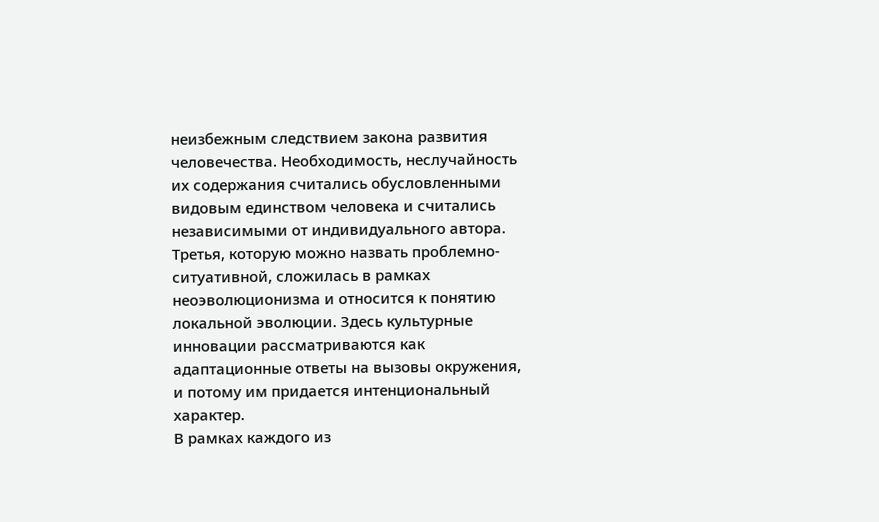неизбежным следствием закона развития человечества. Необходимость, неслучайность их содержания считались обусловленными видовым единством человека и считались независимыми от индивидуального автора.
Третья, которую можно назвать проблемно-ситуативной, сложилась в рамках неоэволюционизма и относится к понятию локальной эволюции. Здесь культурные инновации рассматриваются как адаптационные ответы на вызовы окружения, и потому им придается интенциональный характер.
В рамках каждого из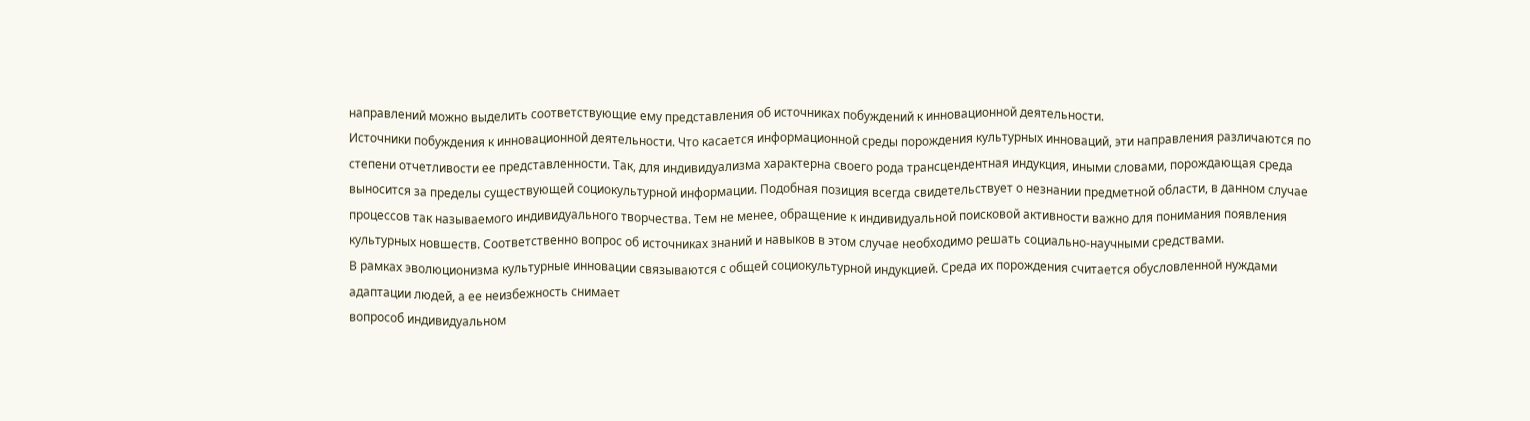направлений можно выделить соответствующие ему представления об источниках побуждений к инновационной деятельности.
Источники побуждения к инновационной деятельности. Что касается информационной среды порождения культурных инноваций, эти направления различаются по степени отчетливости ее представленности. Так, для индивидуализма характерна своего рода трансцендентная индукция, иными словами, порождающая среда выносится за пределы существующей социокультурной информации. Подобная позиция всегда свидетельствует о незнании предметной области, в данном случае процессов так называемого индивидуального творчества. Тем не менее, обращение к индивидуальной поисковой активности важно для понимания появления культурных новшеств. Соответственно вопрос об источниках знаний и навыков в этом случае необходимо решать социально-научными средствами.
В рамках эволюционизма культурные инновации связываются с общей социокультурной индукцией. Среда их порождения считается обусловленной нуждами адаптации людей, а ее неизбежность снимает
вопрособ индивидуальном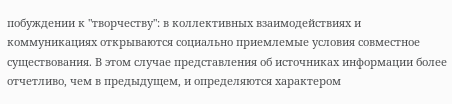побуждении к "творчеству": в коллективных взаимодействиях и коммуникациях открываются социально приемлемые условия совместное существования. В этом случае представления об источниках информации более отчетливо, чем в предыдущем, и определяются характером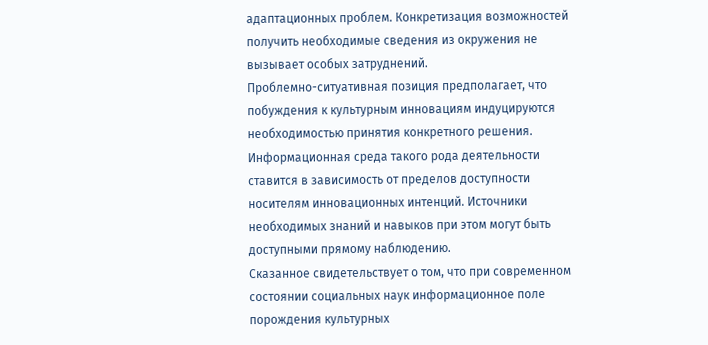адаптационных проблем. Конкретизация возможностей получить необходимые сведения из окружения не вызывает особых затруднений.
Проблемно-ситуативная позиция предполагает, что побуждения к культурным инновациям индуцируются необходимостью принятия конкретного решения. Информационная среда такого рода деятельности ставится в зависимость от пределов доступности носителям инновационных интенций. Источники необходимых знаний и навыков при этом могут быть доступными прямому наблюдению.
Сказанное свидетельствует о том, что при современном состоянии социальных наук информационное поле порождения культурных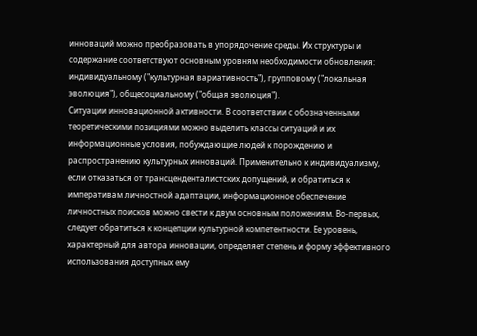инноваций можно преобразовать в упорядочение среды. Их структуры и содержание соответствуют основным уровням необходимости обновления: индивидуальному ("культурная вариативность"), групповому ("локальная эволюция"), общесоциальному ("общая эволюция").
Ситуации инновационной активности. В соответствии с обозначенными теоретическими позициями можно выделить классы ситуаций и их информационные условия, побуждающие людей к порождению и распространению культурных инноваций. Применительно к индивидуализму, если отказаться от трансценденталистских допущений, и обратиться к императивам личностной адаптации, информационное обеспечение личностных поисков можно свести к двум основным положениям. Во-первых, следует обратиться к концепции культурной компетентности. Ее уровень, характерный для автора инновации, определяет степень и форму эффективного использования доступных ему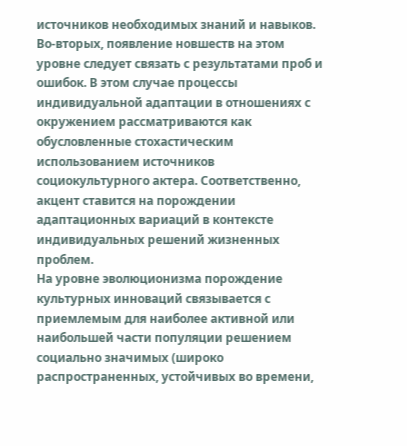источников необходимых знаний и навыков. Во-вторых, появление новшеств на этом уровне следует связать с результатами проб и ошибок. В этом случае процессы индивидуальной адаптации в отношениях с окружением рассматриваются как обусловленные стохастическим использованием источников социокультурного актера. Соответственно, акцент ставится на порождении адаптационных вариаций в контексте индивидуальных решений жизненных проблем.
На уровне эволюционизма порождение культурных инноваций связывается с приемлемым для наиболее активной или наибольшей части популяции решением социально значимых (широко распространенных, устойчивых во времени,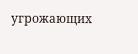угрожающих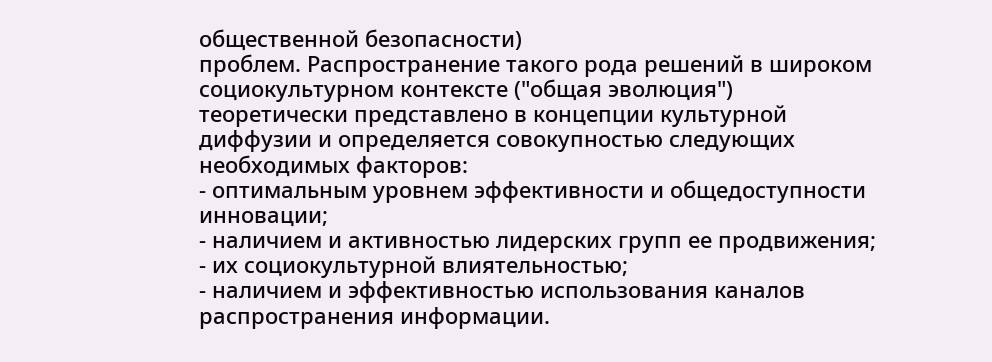общественной безопасности)
проблем. Распространение такого рода решений в широком социокультурном контексте ("общая эволюция") теоретически представлено в концепции культурной диффузии и определяется совокупностью следующих необходимых факторов:
- оптимальным уровнем эффективности и общедоступности инновации;
- наличием и активностью лидерских групп ее продвижения;
- их социокультурной влиятельностью;
- наличием и эффективностью использования каналов распространения информации.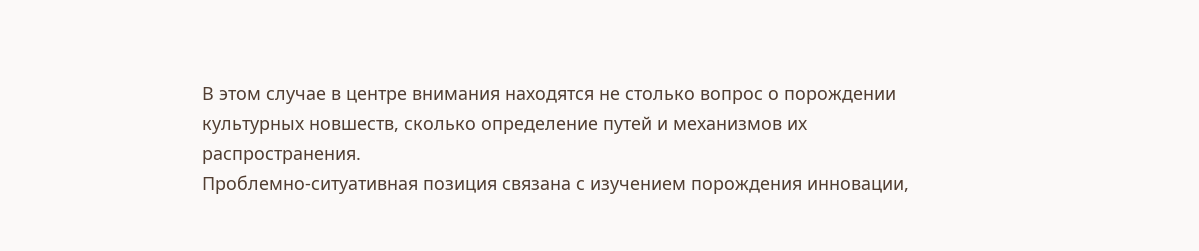В этом случае в центре внимания находятся не столько вопрос о порождении культурных новшеств, сколько определение путей и механизмов их распространения.
Проблемно-ситуативная позиция связана с изучением порождения инновации,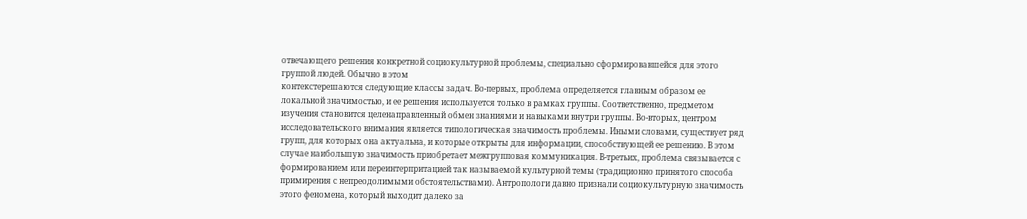отвечающего решения конкретной социокультурной проблемы, специально сформировавшейся для этого группой людей. Обычно в этом
контекстерешаются следующие классы задач. Во-первых, проблема определяется главным образом ее локальной значимостью, и ее решения используется только в рамках группы. Соответственно, предметом изучения становится целенаправленный обмен знаниями и навыками внутри группы. Во-вторых, центром исследовательского внимания является типологическая значимость проблемы. Иными словами, существует ряд групп, для которых она актуальна, и которые открыты для информации, способствующей ее решению. В этом случае наибольшую значимость приобретает межгрупповая коммуникация. В-третьих, проблема связывается с формированием или переинтерпритацией так называемой культурной темы (традиционно принятого способа примирения с непреодолимыми обстоятельствами). Антропологи давно признали социокультурную значимость этого феномена, который выходит далеко за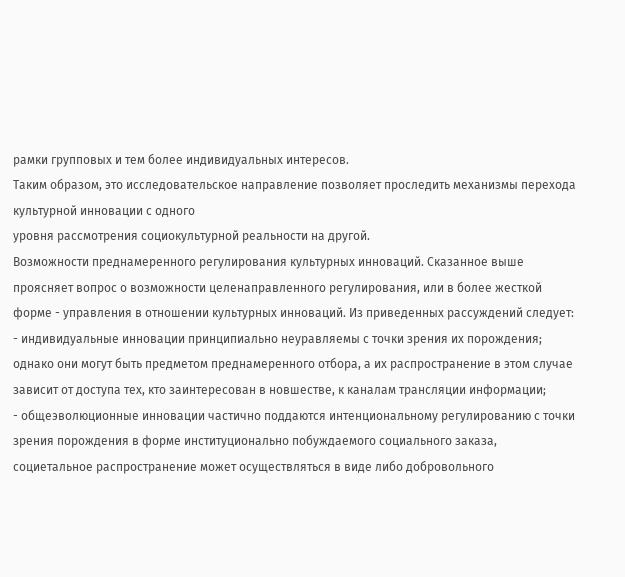рамки групповых и тем более индивидуальных интересов.
Таким образом, это исследовательское направление позволяет проследить механизмы перехода культурной инновации с одного
уровня рассмотрения социокультурной реальности на другой.
Возможности преднамеренного регулирования культурных инноваций. Сказанное выше проясняет вопрос о возможности целенаправленного регулирования, или в более жесткой форме - управления в отношении культурных инноваций. Из приведенных рассуждений следует:
- индивидуальные инновации принципиально неуравляемы с точки зрения их порождения; однако они могут быть предметом преднамеренного отбора, а их распространение в этом случае зависит от доступа тех, кто заинтересован в новшестве, к каналам трансляции информации;
- общеэволюционные инновации частично поддаются интенциональному регулированию с точки зрения порождения в форме институционально побуждаемого социального заказа, социетальное распространение может осуществляться в виде либо добровольного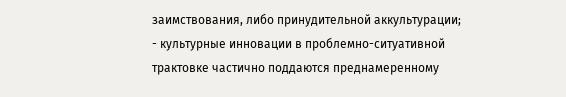заимствования, либо принудительной аккультурации;
- культурные инновации в проблемно-ситуативной трактовке частично поддаются преднамеренному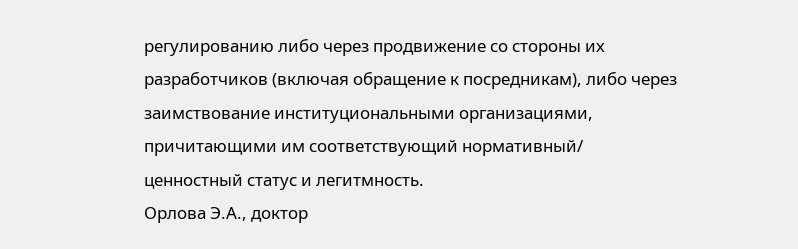регулированию либо через продвижение со стороны их разработчиков (включая обращение к посредникам), либо через заимствование институциональными организациями, причитающими им соответствующий нормативный/ ценностный статус и легитмность.
Орлова Э.А., доктор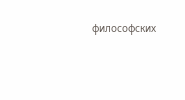философских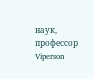наук, профессор
Viperson